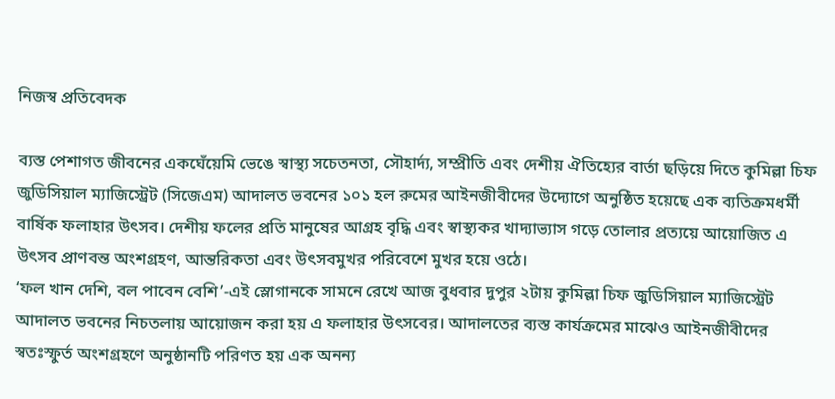নিজস্ব প্রতিবেদক

ব্যস্ত পেশাগত জীবনের একঘেঁয়েমি ভেঙে স্বাস্থ্য সচেতনতা, সৌহার্দ্য, সম্প্রীতি এবং দেশীয় ঐতিহ্যের বার্তা ছড়িয়ে দিতে কুমিল্লা চিফ জুডিসিয়াল ম্যাজিস্ট্রেট (সিজেএম) আদালত ভবনের ১০১ হল রুমের আইনজীবীদের উদ্যোগে অনুষ্ঠিত হয়েছে এক ব্যতিক্রমধর্মী বার্ষিক ফলাহার উৎসব। দেশীয় ফলের প্রতি মানুষের আগ্রহ বৃদ্ধি এবং স্বাস্থ্যকর খাদ্যাভ্যাস গড়ে তোলার প্রত্যয়ে আয়োজিত এ উৎসব প্রাণবন্ত অংশগ্রহণ, আন্তরিকতা এবং উৎসবমুখর পরিবেশে মুখর হয়ে ওঠে।
‘ফল খান দেশি, বল পাবেন বেশি’-এই স্লোগানকে সামনে রেখে আজ বুধবার দুপুর ২টায় কুমিল্লা চিফ জুডিসিয়াল ম্যাজিস্ট্রেট আদালত ভবনের নিচতলায় আয়োজন করা হয় এ ফলাহার উৎসবের। আদালতের ব্যস্ত কার্যক্রমের মাঝেও আইনজীবীদের স্বতঃস্ফুর্ত অংশগ্রহণে অনুষ্ঠানটি পরিণত হয় এক অনন্য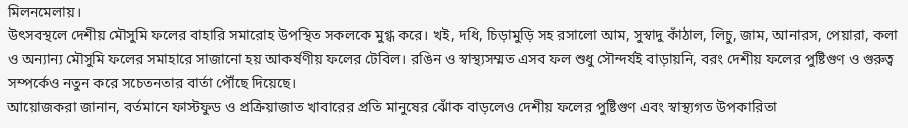মিলনমেলায়।
উৎসবস্থলে দেশীয় মৌসুমি ফলের বাহারি সমারোহ উপস্থিত সকলকে মুগ্ধ করে। খই, দধি, চিড়ামুড়ি সহ রসালো আম, সুস্বাদু কাঁঠাল, লিচু, জাম, আনারস, পেয়ারা, কলা ও অন্যান্য মৌসুমি ফলের সমাহারে সাজানো হয় আকর্ষণীয় ফলের টেবিল। রঙিন ও স্বাস্থ্যসম্মত এসব ফল শুধু সৌন্দর্যই বাড়ায়নি, বরং দেশীয় ফলের পুষ্টিগুণ ও গুরুত্ব সম্পর্কেও নতুন করে সচেতনতার বার্তা পৌঁছে দিয়েছে।
আয়োজকরা জানান, বর্তমানে ফাস্টফুড ও প্রক্রিয়াজাত খাবারের প্রতি মানুষের ঝোঁক বাড়লেও দেশীয় ফলের পুষ্টিগুণ এবং স্বাস্থ্যগত উপকারিতা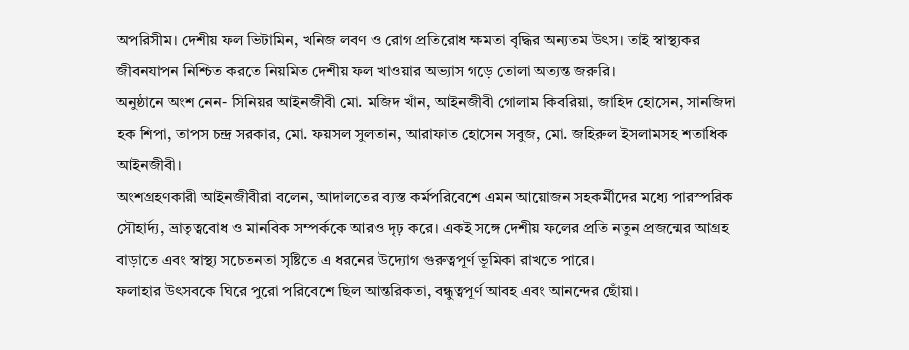অপরিসীম। দেশীয় ফল ভিটামিন, খনিজ লবণ ও রোগ প্রতিরোধ ক্ষমতা বৃদ্ধির অন্যতম উৎস। তাই স্বাস্থ্যকর জীবনযাপন নিশ্চিত করতে নিয়মিত দেশীয় ফল খাওয়ার অভ্যাস গড়ে তোলা অত্যন্ত জরুরি।
অনুষ্ঠানে অংশ নেন- সিনিয়র আইনজীবী মো. মজিদ খাঁন, আইনজীবী গোলাম কিবরিয়া, জাহিদ হোসেন, সানজিদা হক শিপা, তাপস চন্দ্র সরকার, মো. ফয়সল সুলতান, আরাফাত হোসেন সবুজ, মো. জহিরুল ইসলামসহ শতাধিক আইনজীবী।
অংশগ্রহণকারী আইনজীবীরা বলেন, আদালতের ব্যস্ত কর্মপরিবেশে এমন আয়োজন সহকর্মীদের মধ্যে পারস্পরিক সৌহার্দ্য, ভ্রাতৃত্ববোধ ও মানবিক সম্পর্ককে আরও দৃঢ় করে। একই সঙ্গে দেশীয় ফলের প্রতি নতুন প্রজন্মের আগ্রহ বাড়াতে এবং স্বাস্থ্য সচেতনতা সৃষ্টিতে এ ধরনের উদ্যোগ গুরুত্বপূর্ণ ভূমিকা রাখতে পারে।
ফলাহার উৎসবকে ঘিরে পুরো পরিবেশে ছিল আন্তরিকতা, বন্ধুত্বপূর্ণ আবহ এবং আনন্দের ছোঁয়া।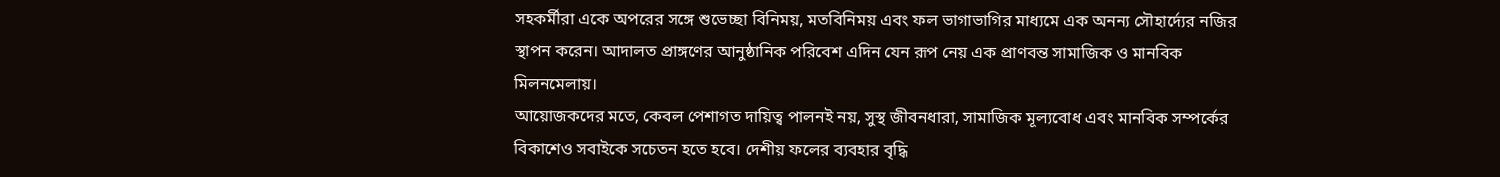সহকর্মীরা একে অপরের সঙ্গে শুভেচ্ছা বিনিময়, মতবিনিময় এবং ফল ভাগাভাগির মাধ্যমে এক অনন্য সৌহার্দ্যের নজির স্থাপন করেন। আদালত প্রাঙ্গণের আনুষ্ঠানিক পরিবেশ এদিন যেন রূপ নেয় এক প্রাণবন্ত সামাজিক ও মানবিক মিলনমেলায়।
আয়োজকদের মতে, কেবল পেশাগত দায়িত্ব পালনই নয়, সুস্থ জীবনধারা, সামাজিক মূল্যবোধ এবং মানবিক সম্পর্কের বিকাশেও সবাইকে সচেতন হতে হবে। দেশীয় ফলের ব্যবহার বৃদ্ধি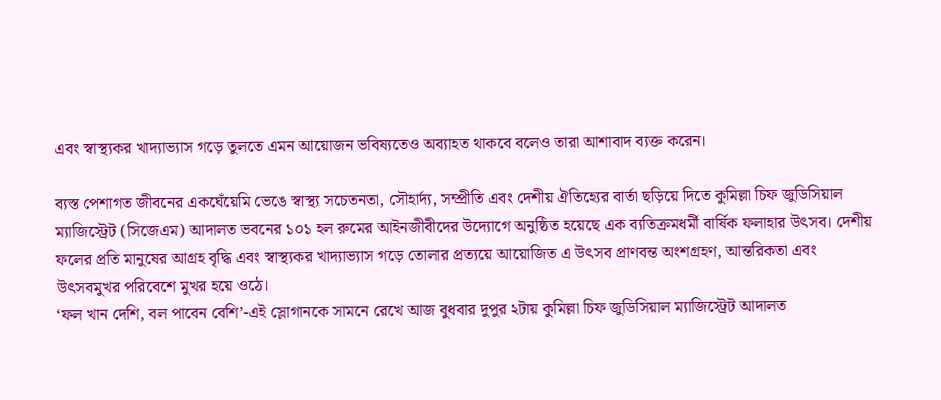এবং স্বাস্থ্যকর খাদ্যাভ্যাস গড়ে তুলতে এমন আয়োজন ভবিষ্যতেও অব্যাহত থাকবে বলেও তারা আশাবাদ ব্যক্ত করেন।

ব্যস্ত পেশাগত জীবনের একঘেঁয়েমি ভেঙে স্বাস্থ্য সচেতনতা, সৌহার্দ্য, সম্প্রীতি এবং দেশীয় ঐতিহ্যের বার্তা ছড়িয়ে দিতে কুমিল্লা চিফ জুডিসিয়াল ম্যাজিস্ট্রেট (সিজেএম) আদালত ভবনের ১০১ হল রুমের আইনজীবীদের উদ্যোগে অনুষ্ঠিত হয়েছে এক ব্যতিক্রমধর্মী বার্ষিক ফলাহার উৎসব। দেশীয় ফলের প্রতি মানুষের আগ্রহ বৃদ্ধি এবং স্বাস্থ্যকর খাদ্যাভ্যাস গড়ে তোলার প্রত্যয়ে আয়োজিত এ উৎসব প্রাণবন্ত অংশগ্রহণ, আন্তরিকতা এবং উৎসবমুখর পরিবেশে মুখর হয়ে ওঠে।
‘ফল খান দেশি, বল পাবেন বেশি’-এই স্লোগানকে সামনে রেখে আজ বুধবার দুপুর ২টায় কুমিল্লা চিফ জুডিসিয়াল ম্যাজিস্ট্রেট আদালত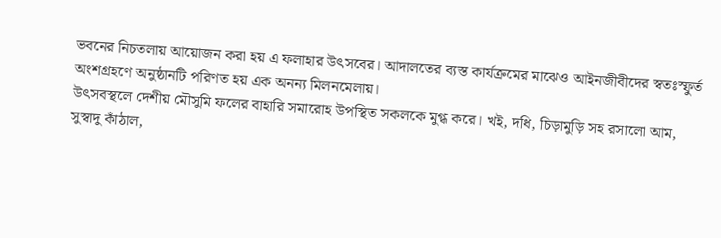ভবনের নিচতলায় আয়োজন করা হয় এ ফলাহার উৎসবের। আদালতের ব্যস্ত কার্যক্রমের মাঝেও আইনজীবীদের স্বতঃস্ফুর্ত অংশগ্রহণে অনুষ্ঠানটি পরিণত হয় এক অনন্য মিলনমেলায়।
উৎসবস্থলে দেশীয় মৌসুমি ফলের বাহারি সমারোহ উপস্থিত সকলকে মুগ্ধ করে। খই, দধি, চিড়ামুড়ি সহ রসালো আম, সুস্বাদু কাঁঠাল,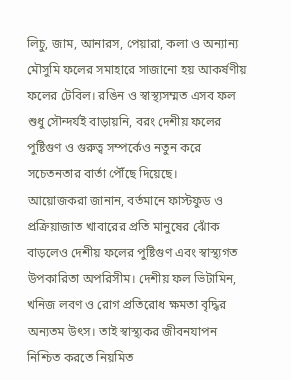লিচু, জাম, আনারস, পেয়ারা, কলা ও অন্যান্য মৌসুমি ফলের সমাহারে সাজানো হয় আকর্ষণীয় ফলের টেবিল। রঙিন ও স্বাস্থ্যসম্মত এসব ফল শুধু সৌন্দর্যই বাড়ায়নি, বরং দেশীয় ফলের পুষ্টিগুণ ও গুরুত্ব সম্পর্কেও নতুন করে সচেতনতার বার্তা পৌঁছে দিয়েছে।
আয়োজকরা জানান, বর্তমানে ফাস্টফুড ও প্রক্রিয়াজাত খাবারের প্রতি মানুষের ঝোঁক বাড়লেও দেশীয় ফলের পুষ্টিগুণ এবং স্বাস্থ্যগত উপকারিতা অপরিসীম। দেশীয় ফল ভিটামিন, খনিজ লবণ ও রোগ প্রতিরোধ ক্ষমতা বৃদ্ধির অন্যতম উৎস। তাই স্বাস্থ্যকর জীবনযাপন নিশ্চিত করতে নিয়মিত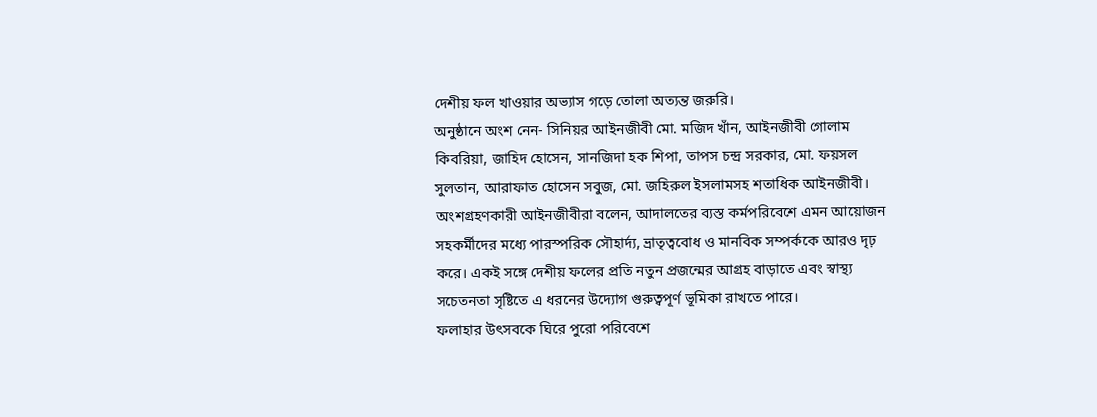দেশীয় ফল খাওয়ার অভ্যাস গড়ে তোলা অত্যন্ত জরুরি।
অনুষ্ঠানে অংশ নেন- সিনিয়র আইনজীবী মো. মজিদ খাঁন, আইনজীবী গোলাম কিবরিয়া, জাহিদ হোসেন, সানজিদা হক শিপা, তাপস চন্দ্র সরকার, মো. ফয়সল সুলতান, আরাফাত হোসেন সবুজ, মো. জহিরুল ইসলামসহ শতাধিক আইনজীবী।
অংশগ্রহণকারী আইনজীবীরা বলেন, আদালতের ব্যস্ত কর্মপরিবেশে এমন আয়োজন সহকর্মীদের মধ্যে পারস্পরিক সৌহার্দ্য, ভ্রাতৃত্ববোধ ও মানবিক সম্পর্ককে আরও দৃঢ় করে। একই সঙ্গে দেশীয় ফলের প্রতি নতুন প্রজন্মের আগ্রহ বাড়াতে এবং স্বাস্থ্য সচেতনতা সৃষ্টিতে এ ধরনের উদ্যোগ গুরুত্বপূর্ণ ভূমিকা রাখতে পারে।
ফলাহার উৎসবকে ঘিরে পুরো পরিবেশে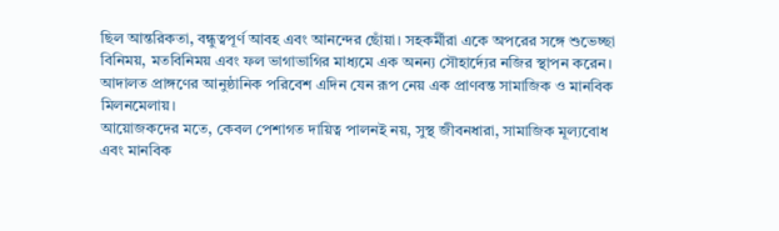ছিল আন্তরিকতা, বন্ধুত্বপূর্ণ আবহ এবং আনন্দের ছোঁয়া। সহকর্মীরা একে অপরের সঙ্গে শুভেচ্ছা বিনিময়, মতবিনিময় এবং ফল ভাগাভাগির মাধ্যমে এক অনন্য সৌহার্দ্যের নজির স্থাপন করেন। আদালত প্রাঙ্গণের আনুষ্ঠানিক পরিবেশ এদিন যেন রূপ নেয় এক প্রাণবন্ত সামাজিক ও মানবিক মিলনমেলায়।
আয়োজকদের মতে, কেবল পেশাগত দায়িত্ব পালনই নয়, সুস্থ জীবনধারা, সামাজিক মূল্যবোধ এবং মানবিক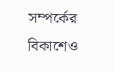সম্পর্কের বিকাশেও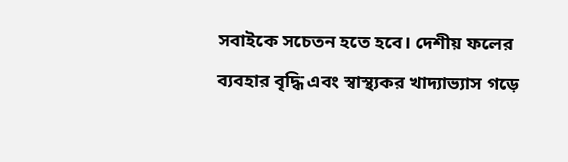সবাইকে সচেতন হতে হবে। দেশীয় ফলের ব্যবহার বৃদ্ধি এবং স্বাস্থ্যকর খাদ্যাভ্যাস গড়ে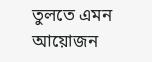তুলতে এমন আয়োজন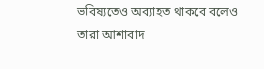ভবিষ্যতেও অব্যাহত থাকবে বলেও তারা আশাবাদ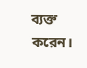ব্যক্ত করেন।